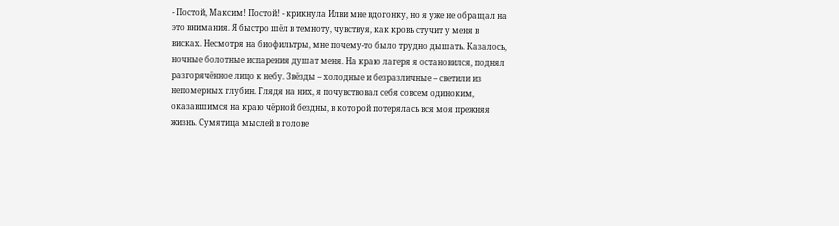- Постой, Максим! Постой! - крикнула Илви мне вдогонку, но я уже не обращал на это внимания. Я быстро шёл в темноту, чувствуя, как кровь стучит у меня в висках. Несмотря на биофильтры, мне почему-то было трудно дышать. Казалось, ночные болотные испарения душат меня. На краю лагеря я остановился, поднял разгорячённое лицо к небу. Звёзды – холодные и безразличные – светили из непомерных глубин. Глядя на них, я почувствовал себя совсем одиноким, оказавшимся на краю чёрной бездны, в которой потерялась вся моя прежняя жизнь. Сумятица мыслей в голове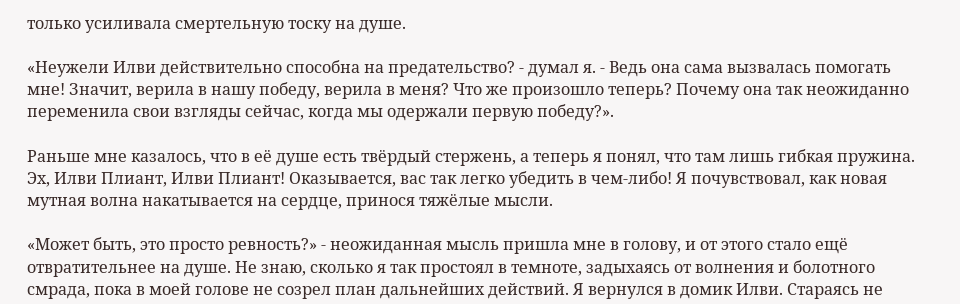только усиливала смертельную тоску на душе.

«Неужели Илви действительно способна на предательство? - думал я. - Ведь она сама вызвалась помогать мне! Значит, верила в нашу победу, верила в меня? Что же произошло теперь? Почему она так неожиданно переменила свои взгляды сейчас, когда мы одержали первую победу?».

Раньше мне казалось, что в её душе есть твёрдый стержень, а теперь я понял, что там лишь гибкая пружина. Эх, Илви Плиант, Илви Плиант! Оказывается, вас так легко убедить в чем-либо! Я почувствовал, как новая мутная волна накатывается на сердце, принося тяжёлые мысли.

«Может быть, это просто ревность?» - неожиданная мысль пришла мне в голову, и от этого стало ещё отвратительнее на душе. Не знаю, сколько я так простоял в темноте, задыхаясь от волнения и болотного смрада, пока в моей голове не созрел план дальнейших действий. Я вернулся в домик Илви. Стараясь не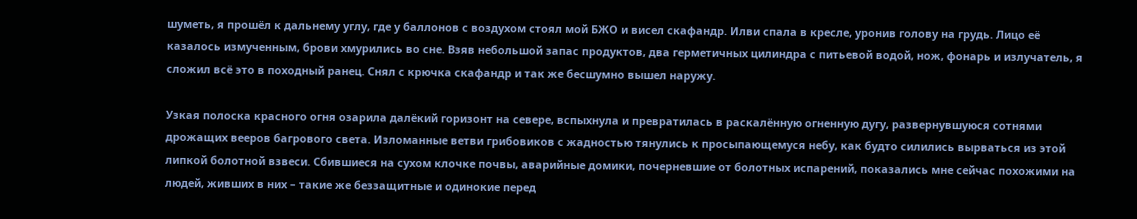шуметь, я прошёл к дальнему углу, где у баллонов с воздухом стоял мой БЖО и висел скафандр. Илви спала в кресле, уронив голову на грудь. Лицо её казалось измученным, брови хмурились во сне. Взяв небольшой запас продуктов, два герметичных цилиндра с питьевой водой, нож, фонарь и излучатель, я сложил всё это в походный ранец. Снял с крючка скафандр и так же бесшумно вышел наружу.

Узкая полоска красного огня озарила далёкий горизонт на севере, вспыхнула и превратилась в раскалённую огненную дугу, развернувшуюся сотнями дрожащих вееров багрового света. Изломанные ветви грибовиков с жадностью тянулись к просыпающемуся небу, как будто силились вырваться из этой липкой болотной взвеси. Сбившиеся на сухом клочке почвы, аварийные домики, почерневшие от болотных испарений, показались мне сейчас похожими на людей, живших в них – такие же беззащитные и одинокие перед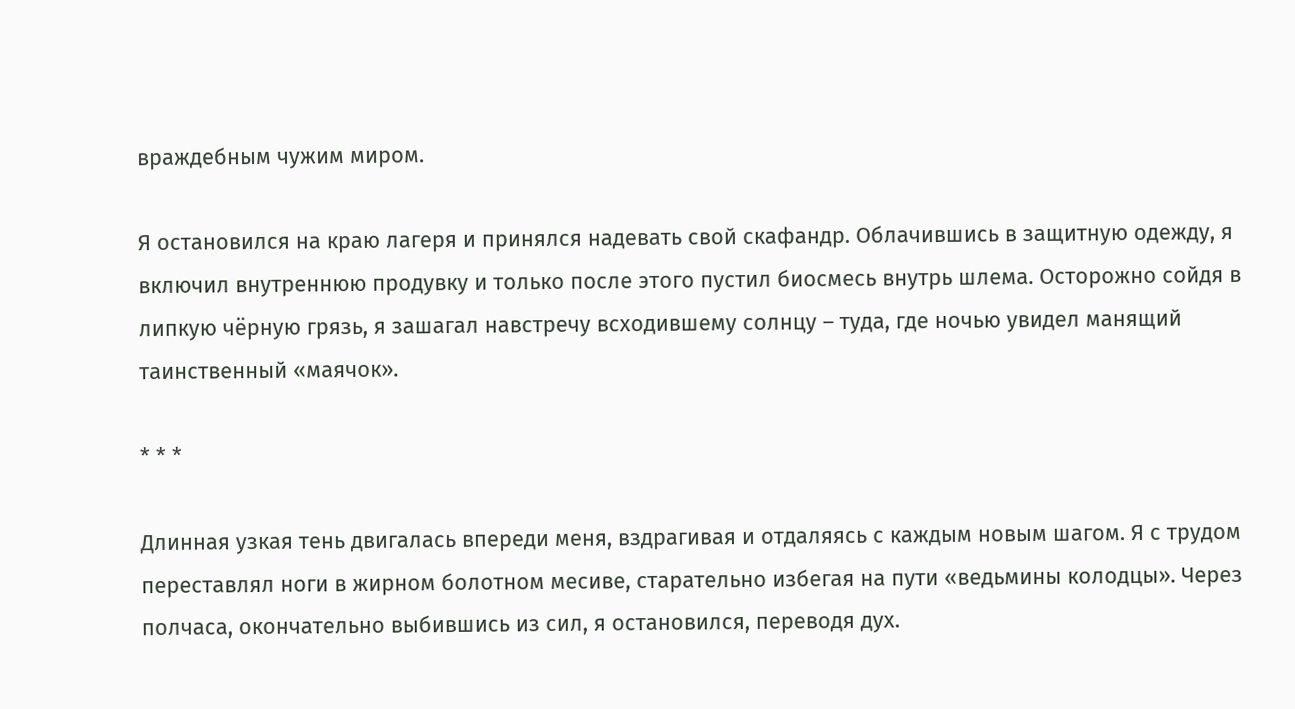враждебным чужим миром.

Я остановился на краю лагеря и принялся надевать свой скафандр. Облачившись в защитную одежду, я включил внутреннюю продувку и только после этого пустил биосмесь внутрь шлема. Осторожно сойдя в липкую чёрную грязь, я зашагал навстречу всходившему солнцу – туда, где ночью увидел манящий таинственный «маячок».

* * *

Длинная узкая тень двигалась впереди меня, вздрагивая и отдаляясь с каждым новым шагом. Я с трудом переставлял ноги в жирном болотном месиве, старательно избегая на пути «ведьмины колодцы». Через полчаса, окончательно выбившись из сил, я остановился, переводя дух.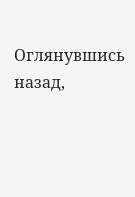Оглянувшись назад,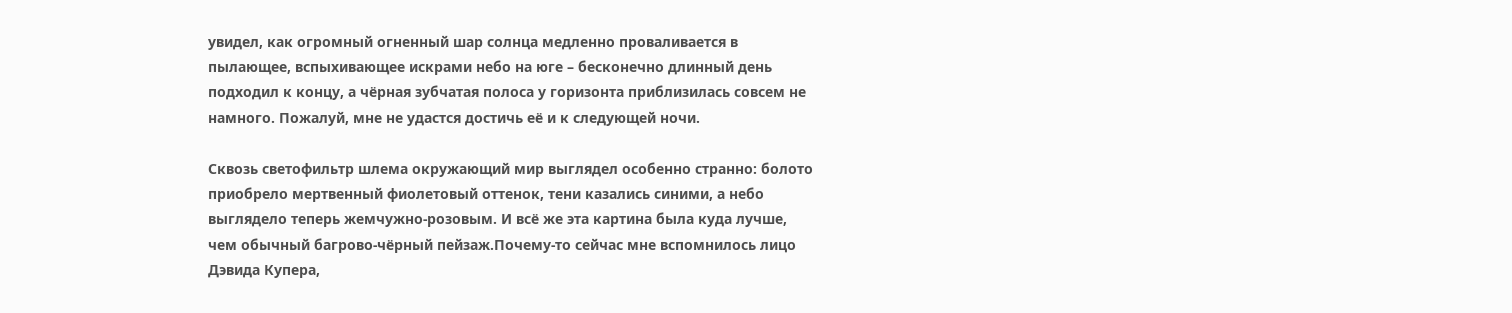увидел, как огромный огненный шар солнца медленно проваливается в пылающее, вспыхивающее искрами небо на юге – бесконечно длинный день подходил к концу, а чёрная зубчатая полоса у горизонта приблизилась совсем не намного. Пожалуй, мне не удастся достичь её и к следующей ночи.

Сквозь светофильтр шлема окружающий мир выглядел особенно странно: болото приобрело мертвенный фиолетовый оттенок, тени казались синими, а небо выглядело теперь жемчужно-розовым. И всё же эта картина была куда лучше, чем обычный багрово-чёрный пейзаж.Почему-то сейчас мне вспомнилось лицо Дэвида Купера,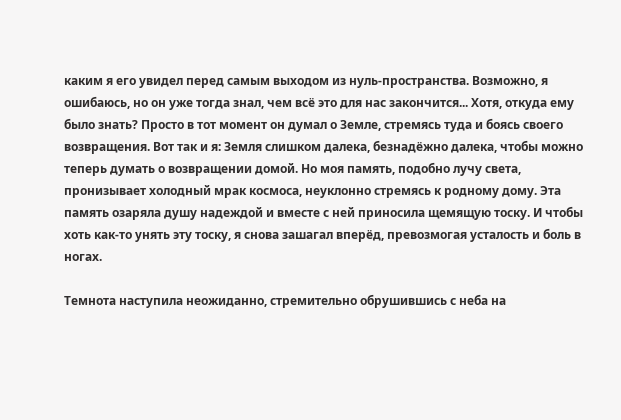каким я его увидел перед самым выходом из нуль-пространства. Возможно, я ошибаюсь, но он уже тогда знал, чем всё это для нас закончится... Хотя, откуда ему было знать? Просто в тот момент он думал о Земле, стремясь туда и боясь своего возвращения. Вот так и я: Земля слишком далека, безнадёжно далека, чтобы можно теперь думать о возвращении домой. Но моя память, подобно лучу света, пронизывает холодный мрак космоса, неуклонно стремясь к родному дому. Эта память озаряла душу надеждой и вместе с ней приносила щемящую тоску. И чтобы хоть как-то унять эту тоску, я снова зашагал вперёд, превозмогая усталость и боль в ногах.

Темнота наступила неожиданно, стремительно обрушившись с неба на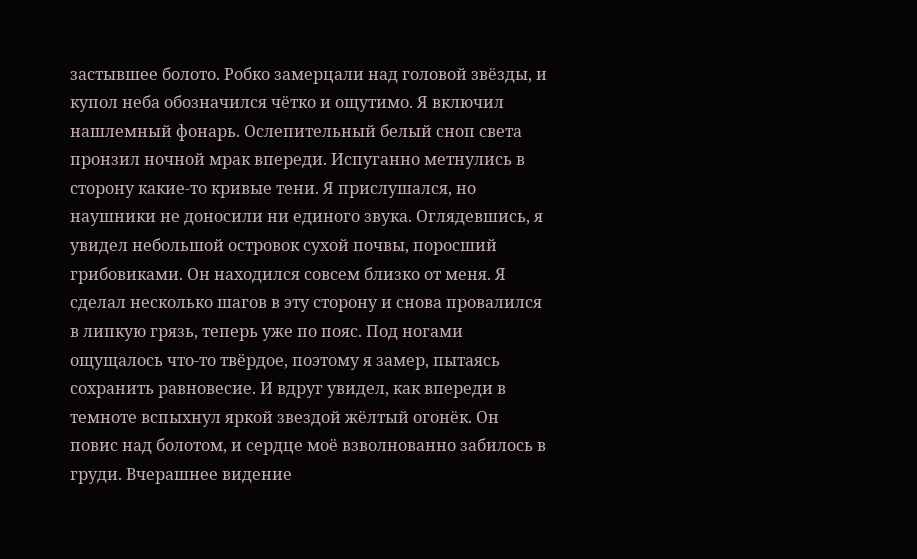застывшее болото. Робко замерцали над головой звёзды, и купол неба обозначился чётко и ощутимо. Я включил нашлемный фонарь. Ослепительный белый сноп света пронзил ночной мрак впереди. Испуганно метнулись в сторону какие-то кривые тени. Я прислушался, но наушники не доносили ни единого звука. Оглядевшись, я увидел небольшой островок сухой почвы, поросший грибовиками. Он находился совсем близко от меня. Я сделал несколько шагов в эту сторону и снова провалился в липкую грязь, теперь уже по пояс. Под ногами ощущалось что-то твёрдое, поэтому я замер, пытаясь сохранить равновесие. И вдруг увидел, как впереди в темноте вспыхнул яркой звездой жёлтый огонёк. Он повис над болотом, и сердце моё взволнованно забилось в груди. Вчерашнее видение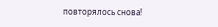повторялось снова!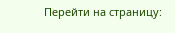Перейти на страницу: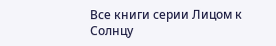Все книги серии Лицом к Солнцу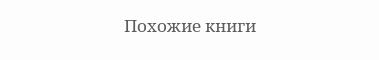Похожие книги